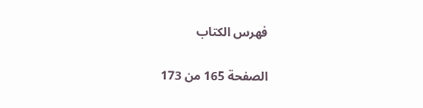فهرس الكتاب

الصفحة 165 من 173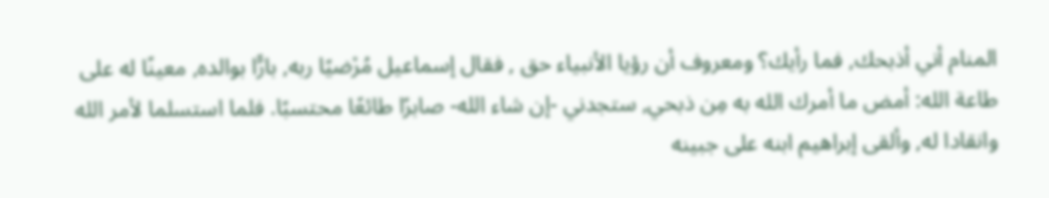المنام أني أذبحك, فما رأيك؟ ومعروف أن رؤيا الأنبياء حق , فقال إسماعيل مُرْضيًا ربه, بارًّا بوالده, معينًا له على طاعة الله: أمض ما أمرك الله به مِن ذبحي, ستجدني -إن شاء الله- صابرًا طائعًا محتسبًا. فلما استسلما لأمر الله وانقادا له, وألقى إبراهيم ابنه على جبينه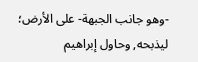-وهو جانب الجبهة- على الأرض؛ ليذبحه, وحاول إبراهيم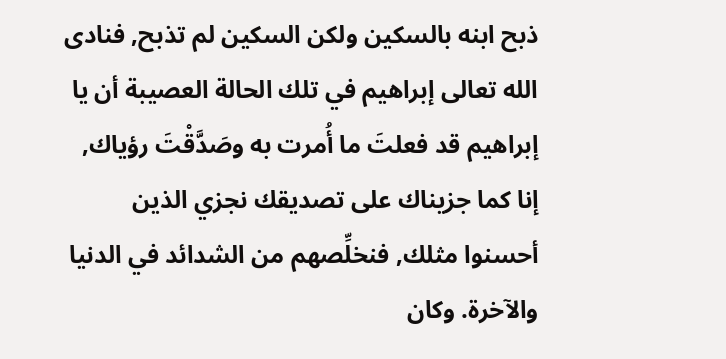ذبح ابنه بالسكين ولكن السكين لم تذبح, فنادى الله تعالى إبراهيم في تلك الحالة العصيبة أن يا إبراهيم قد فعلتَ ما أُمرت به وصَدَّقْتَ رؤياك, إنا كما جزيناك على تصديقك نجزي الذين أحسنوا مثلك, فنخلِّصهم من الشدائد في الدنيا والآخرة. وكان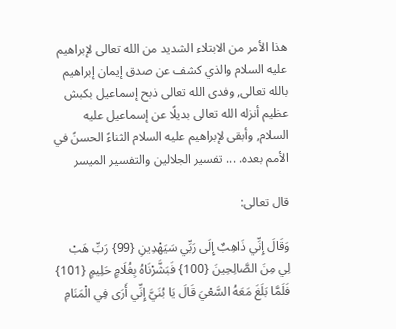هذا الأمر من الابتلاء الشديد من الله تعالى لإبراهيم عليه السلام والذي كشف عن صدق إيمان إبراهيم بالله تعالى, وفدى الله تعالى ذبح إسماعيل بكبش عظيم أنزله الله تعالى بديلًا عن إسماعيل عليه السلام, وأبقى لإبراهيم عليه السلام الثناءً الحسنً في الأمم بعده. ... تفسير الجلالين والتفسير الميسر

قال تعالى:

وَقَالَ إِنِّي ذَاهِبٌ إِلَى رَبِّي سَيَهْدِينِ {99} رَبِّ هَبْ لِي مِنَ الصَّالِحِينَ {100} فَبَشَّرْنَاهُ بِغُلَامٍ حَلِيمٍ {101} فَلَمَّا بَلَغَ مَعَهُ السَّعْيَ قَالَ يَا بُنَيَّ إِنِّي أَرَى فِي الْمَنَامِ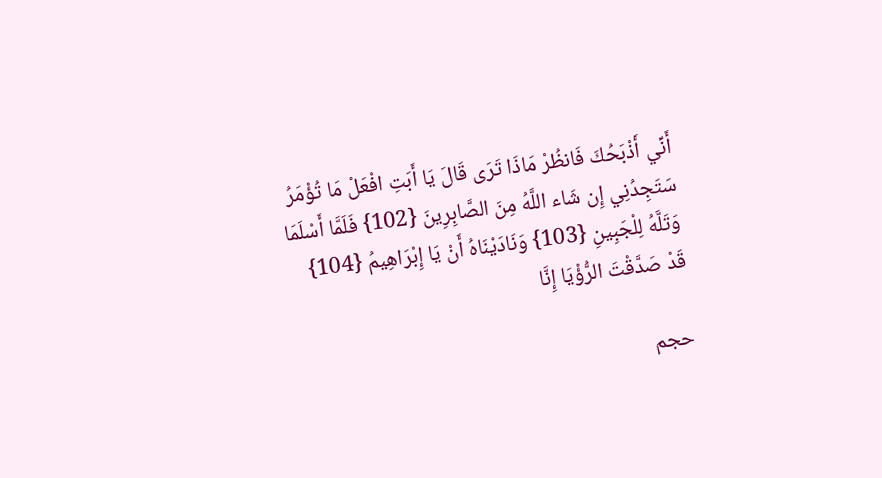أَنِّي أَذْبَحُكَ فَانظُرْ مَاذَا تَرَى قَالَ يَا أَبَتِ افْعَلْ مَا تُؤْمَرُ سَتَجِدُنِي إِن شَاء اللَّهُ مِنَ الصَّابِرِينَ {102} فَلَمَّا أَسْلَمَا وَتَلَّهُ لِلْجَبِينِ {103} وَنَادَيْنَاهُ أَنْ يَا إِبْرَاهِيمُ {104} قَدْ صَدَّقْتَ الرُّؤْيَا إِنَّا

حجم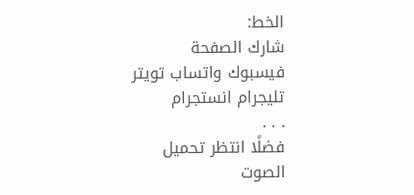الخط:
شارك الصفحة
فيسبوك واتساب تويتر تليجرام انستجرام
. . .
فضلًا انتظر تحميل الصوت